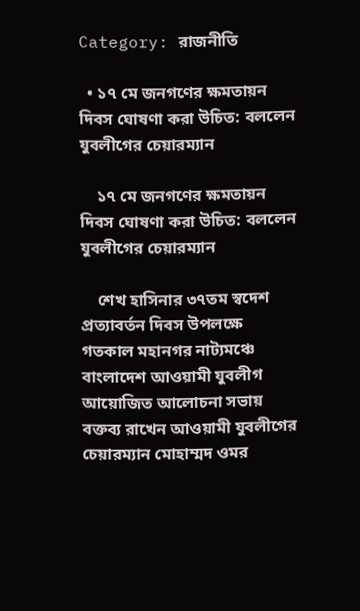Category: রাজনীতি

  • ১৭ মে জনগণের ক্ষমতায়ন দিবস ঘোষণা করা উচিত: বললেন যুবলীগের চেয়ারম্যান

    ১৭ মে জনগণের ক্ষমতায়ন দিবস ঘোষণা করা উচিত: বললেন যুবলীগের চেয়ারম্যান

    শেখ হাসিনার ৩৭তম স্বদেশ প্রত্যাবর্তন দিবস উপলক্ষে গতকাল মহানগর নাট্যমঞ্চে বাংলাদেশ আওয়ামী যুবলীগ আয়োজিত আলোচনা সভায় বক্তব্য রাখেন আওয়ামী যুবলীগের চেয়ারম্যান মোহাম্মদ ওমর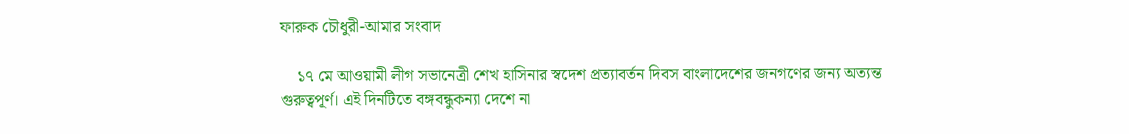ফারুক চৌধুরী-আমার সংবাদ

    ১৭ মে আওয়ামী লীগ সভানেত্রী শেখ হাসিনার স্বদেশ প্রত্যাবর্তন দিবস বাংলাদেশের জনগণের জন্য অত্যন্ত গুরুত্বপূর্ণ। এই দিনটিতে বঙ্গবন্ধুকন্যা দেশে না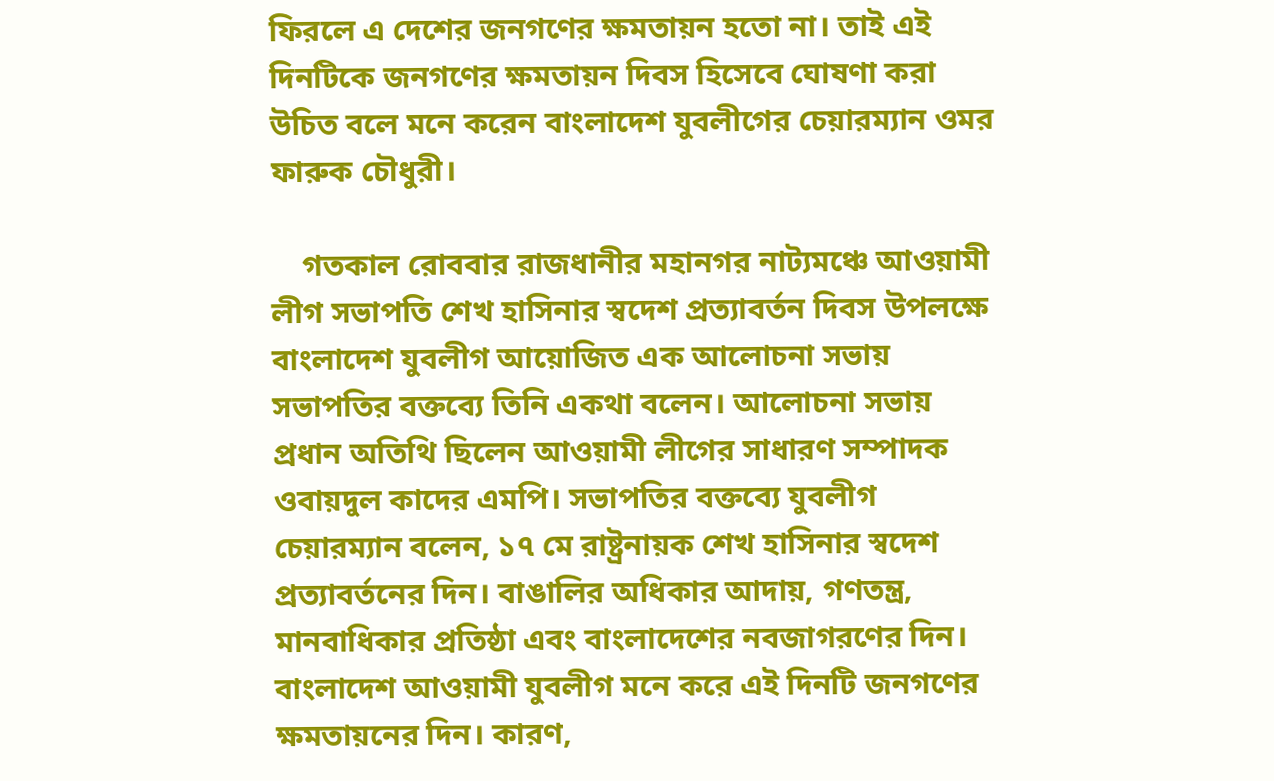ফিরলে এ দেশের জনগণের ক্ষমতায়ন হতো না। তাই এই দিনটিকে জনগণের ক্ষমতায়ন দিবস হিসেবে ঘোষণা করা উচিত বলে মনে করেন বাংলাদেশ যুবলীগের চেয়ারম্যান ওমর ফারুক চৌধুরী।

    গতকাল রোববার রাজধানীর মহানগর নাট্যমঞ্চে আওয়ামী লীগ সভাপতি শেখ হাসিনার স্বদেশ প্রত্যাবর্তন দিবস উপলক্ষে বাংলাদেশ যুবলীগ আয়োজিত এক আলোচনা সভায় সভাপতির বক্তব্যে তিনি একথা বলেন। আলোচনা সভায় প্রধান অতিথি ছিলেন আওয়ামী লীগের সাধারণ সম্পাদক ওবায়দুল কাদের এমপি। সভাপতির বক্তব্যে যুবলীগ চেয়ারম্যান বলেন, ১৭ মে রাষ্ট্রনায়ক শেখ হাসিনার স্বদেশ প্রত্যাবর্তনের দিন। বাঙালির অধিকার আদায়, গণতন্ত্র, মানবাধিকার প্রতিষ্ঠা এবং বাংলাদেশের নবজাগরণের দিন। বাংলাদেশ আওয়ামী যুবলীগ মনে করে এই দিনটি জনগণের ক্ষমতায়নের দিন। কারণ,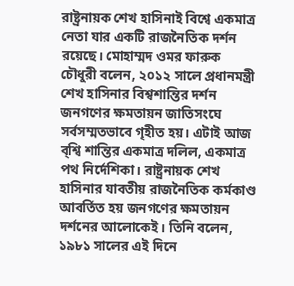রাষ্ট্রনায়ক শেখ হাসিনাই বিশ্বে একমাত্র নেতা যার একটি রাজনৈতিক দর্শন রয়েছে। মোহাম্মদ ওমর ফারুক চৌধুরী বলেন, ২০১২ সালে প্রধানমন্ত্রী শেখ হাসিনার বিশ্বশান্তির দর্শন জনগণের ক্ষমতায়ন জাতিসংঘে সর্বসম্মতভাবে গৃহীত হয়। এটাই আজ ব্শ্বি শান্তির একমাত্র দলিল, একমাত্র পথ নির্দেশিকা। রাষ্ট্রনায়ক শেখ হাসিনার যাবতীয় রাজনৈতিক কর্মকাণ্ড আবর্তিত হয় জনগণের ক্ষমতায়ন দর্শনের আলোকেই। তিনি বলেন, ১৯৮১ সালের এই দিনে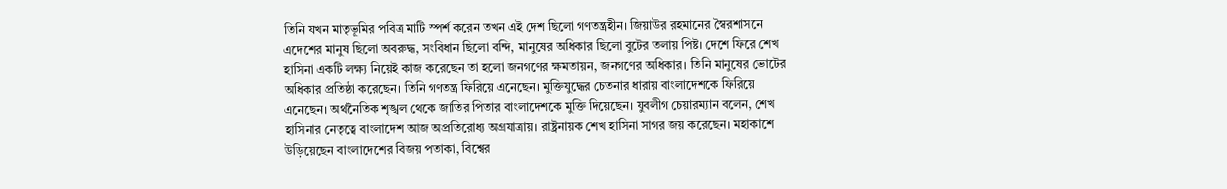তিনি যখন মাতৃভূমির পবিত্র মাটি স্পর্শ করেন তখন এই দেশ ছিলো গণতন্ত্রহীন। জিয়াউর রহমানের স্বৈরশাসনে এদেশের মানুষ ছিলো অবরুদ্ধ, সংবিধান ছিলো বন্দি, মানুষের অধিকার ছিলো বুটের তলায় পিষ্ট। দেশে ফিরে শেখ হাসিনা একটি লক্ষ্য নিয়েই কাজ করেছেন তা হলো জনগণের ক্ষমতায়ন, জনগণের অধিকার। তিনি মানুষের ভোটের অধিকার প্রতিষ্ঠা করেছেন। তিনি গণতন্ত্র ফিরিয়ে এনেছেন। মুক্তিযুদ্ধের চেতনার ধারায় বাংলাদেশকে ফিরিয়ে এনেছেন। অর্থনৈতিক শৃঙ্খল থেকে জাতির পিতার বাংলাদেশকে মুক্তি দিয়েছেন। যুবলীগ চেয়ারম্যান বলেন, শেখ হাসিনার নেতৃত্বে বাংলাদেশ আজ অপ্রতিরোধ্য অগ্রযাত্রায়। রাষ্ট্রনায়ক শেখ হাসিনা সাগর জয় করেছেন। মহাকাশে উড়িয়েছেন বাংলাদেশের বিজয় পতাকা, বিশ্বের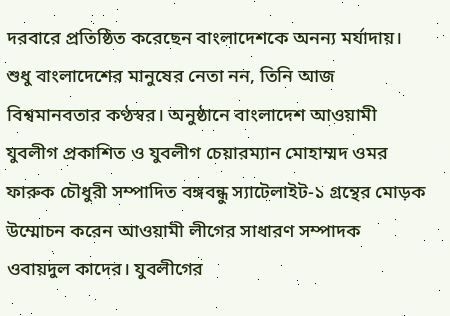দরবারে প্রতিষ্ঠিত করেছেন বাংলাদেশকে অনন্য মর্যাদায়। শুধু বাংলাদেশের মানুষের নেতা নন, তিনি আজ বিশ্বমানবতার কণ্ঠস্বর। অনুষ্ঠানে বাংলাদেশ আওয়ামী যুবলীগ প্রকাশিত ও যুবলীগ চেয়ারম্যান মোহাম্মদ ওমর ফারুক চৌধুরী সম্পাদিত বঙ্গবন্ধু স্যাটেলাইট-১ গ্রন্থের মোড়ক উম্মোচন করেন আওয়ামী লীগের সাধারণ সম্পাদক ওবায়দুল কাদের। যুবলীগের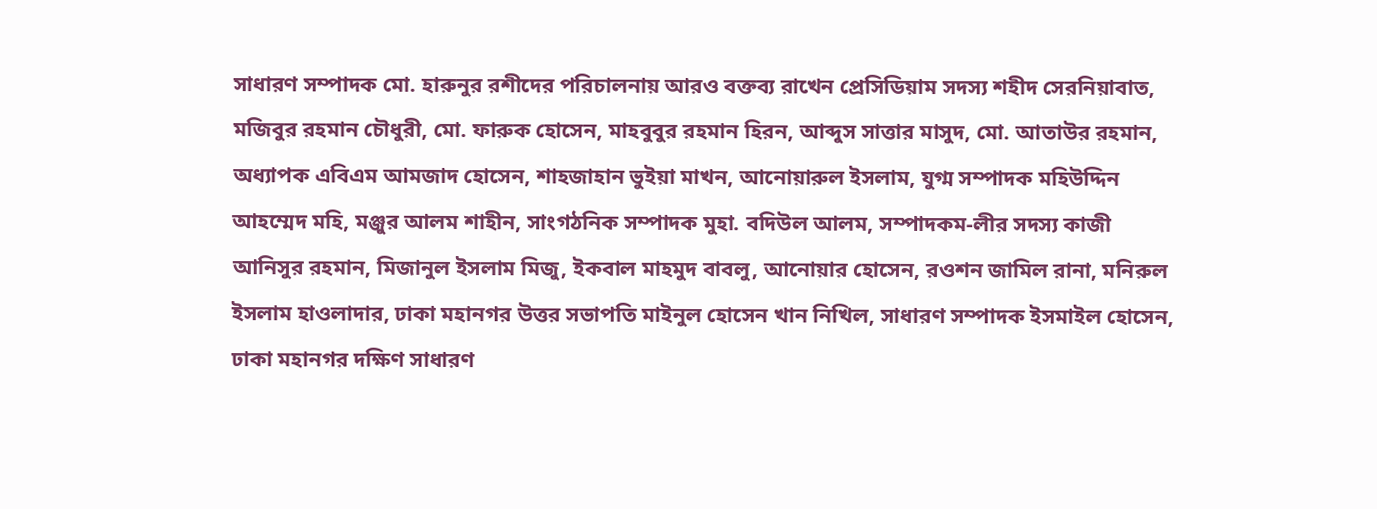সাধারণ সম্পাদক মো. হারুনুর রশীদের পরিচালনায় আরও বক্তব্য রাখেন প্রেসিডিয়াম সদস্য শহীদ সেরনিয়াবাত, মজিবুর রহমান চৌধুরী, মো. ফারুক হোসেন, মাহবুবুর রহমান হিরন, আব্দুস সাত্তার মাসুদ, মো. আতাউর রহমান, অধ্যাপক এবিএম আমজাদ হোসেন, শাহজাহান ভুইয়া মাখন, আনোয়ারুল ইসলাম, যুগ্ম সম্পাদক মহিউদ্দিন আহম্মেদ মহি, মঞ্জুর আলম শাহীন, সাংগঠনিক সম্পাদক মুহা. বদিউল আলম, সম্পাদকম-লীর সদস্য কাজী আনিসুর রহমান, মিজানুল ইসলাম মিজু, ইকবাল মাহমুদ বাবলু, আনোয়ার হোসেন, রওশন জামিল রানা, মনিরুল ইসলাম হাওলাদার, ঢাকা মহানগর উত্তর সভাপতি মাইনুল হোসেন খান নিখিল, সাধারণ সম্পাদক ইসমাইল হোসেন, ঢাকা মহানগর দক্ষিণ সাধারণ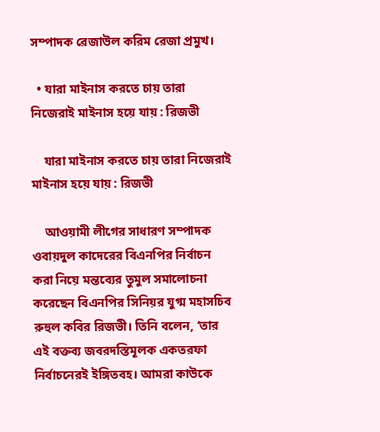সম্পাদক রেজাউল করিম রেজা প্রমুখ।

  • যারা মাইনাস করতে চায় তারা নিজেরাই মাইনাস হয়ে যায় : রিজভী

    যারা মাইনাস করতে চায় তারা নিজেরাই মাইনাস হয়ে যায় : রিজভী

    আওয়ামী লীগের সাধারণ সম্পাদক ওবায়দুল কাদেরের বিএনপির নির্বাচন করা নিয়ে মন্তব্যের তুমুল সমালোচনা করেছেন বিএনপির সিনিয়র যুগ্ম মহাসচিব রুহুল কবির রিজভী। তিনি বলেন, ‘তার এই বক্তব্য জবরদস্তিমূলক একতরফা নির্বাচনেরই ইঙ্গিতবহ। আমরা কাউকে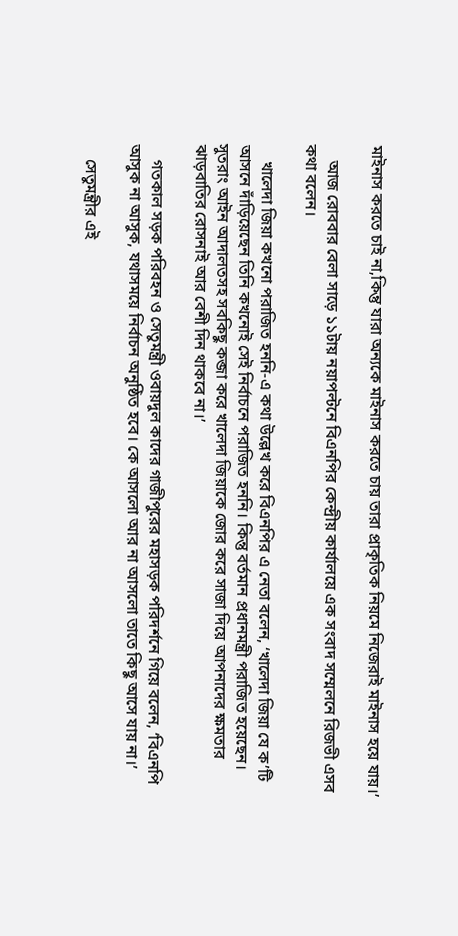মাইনাস করতে চাই না,কিন্তু যারা অন্যকে মাইনাস করতে চায় তারা প্রাকৃতিক নিয়মে নিজেরাই মাইনাস হয়ে যায়।’

    আজ রোববার বেলা সাড়ে ১১টায় নয়াপল্টনে বিএনপির কেন্দ্রীয় কার্যালয়ে এক সংবাদ সম্মেলনে রিজভী এসব কথা বলেন।

    খালেদা জিয়া কখনো পরাজিত হননি-এ কথা উল্লেখ করে বিএনপির এ নেতা বলেন, ‘খালেদা জিয়া যে ক’টি আসনে দাঁড়িয়েছেন তিনি কখনোই সেই নির্বাচনে পরাজিত হননি। কিন্তু বর্তমান প্রধানমন্ত্রী পরাজিত হয়েছেন। সুতরাং আইন আদালতসহ সবকিছু কব্জা করে খালেদা জিয়াকে জোর করে সাজা দিয়ে আপনাদের ক্ষমতার ঝাড়বাতির রোসনাই আর বেশী দিন থাকবে না।’

    গতকাল সড়ক পরিবহন ও সেতুমন্ত্রী ওবায়দুল কাদের গাজীপুরের মহাসড়ক পরিদর্শনে গিয়ে বলেন, ‘বিএনপি আসুক না আসুক, যথাসময়ে নির্বাচন অনুষ্ঠিত হবে। কে আসলো আর না আসলো তাতে কিছু আসে যায় না।’

    সেতুমন্ত্রীর এই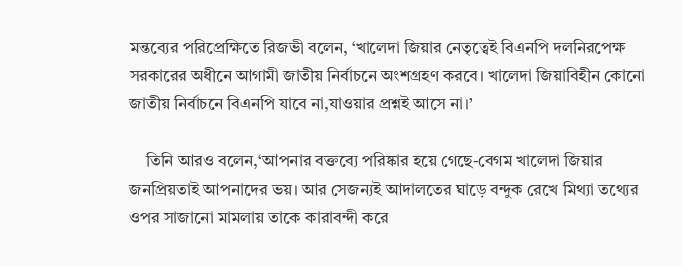মন্তব্যের পরিপ্রেক্ষিতে রিজভী বলেন, ‘খালেদা জিয়ার নেতৃত্বেই বিএনপি দলনিরপেক্ষ সরকারের অধীনে আগামী জাতীয় নির্বাচনে অংশগ্রহণ করবে। খালেদা জিয়াবিহীন কোনো জাতীয় নির্বাচনে বিএনপি যাবে না,যাওয়ার প্রশ্নই আসে না।’

    তিনি আরও বলেন,‘আপনার বক্তব্যে পরিষ্কার হয়ে গেছে-বেগম খালেদা জিয়ার জনপ্রিয়তাই আপনাদের ভয়। আর সেজন্যই আদালতের ঘাড়ে বন্দুক রেখে মিথ্যা তথ্যের ওপর সাজানো মামলায় তাকে কারাবন্দী করে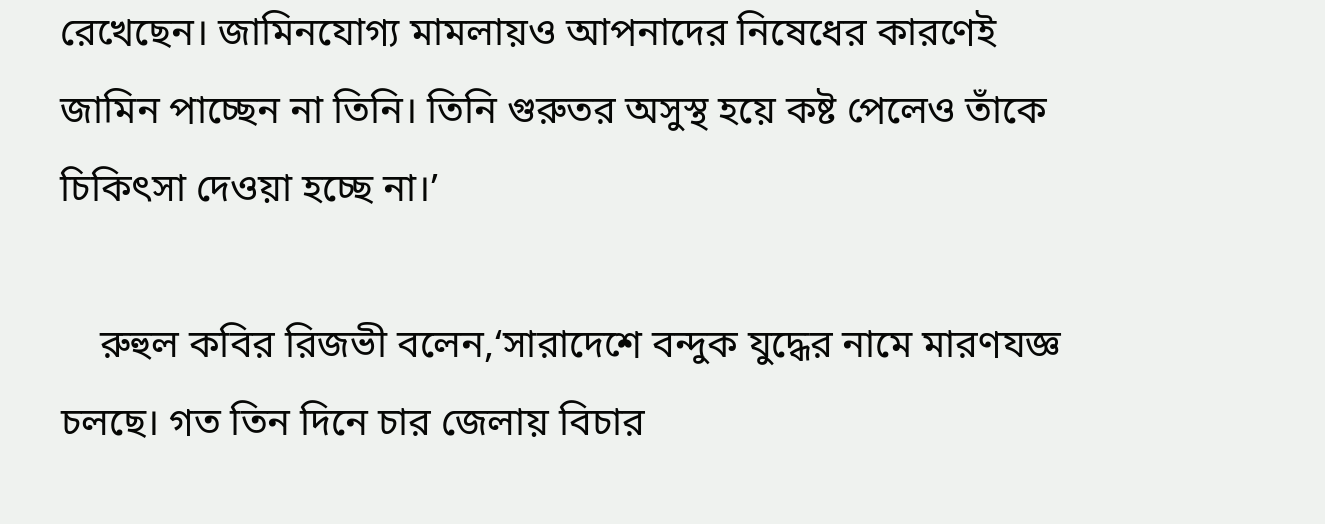রেখেছেন। জামিনযোগ্য মামলায়ও আপনাদের নিষেধের কারণেই জামিন পাচ্ছেন না তিনি। তিনি গুরুতর অসুস্থ হয়ে কষ্ট পেলেও তাঁকে চিকিৎসা দেওয়া হচ্ছে না।’

    রুহুল কবির রিজভী বলেন,‘সারাদেশে বন্দুক যুদ্ধের নামে মারণযজ্ঞ চলছে। গত তিন দিনে চার জেলায় বিচার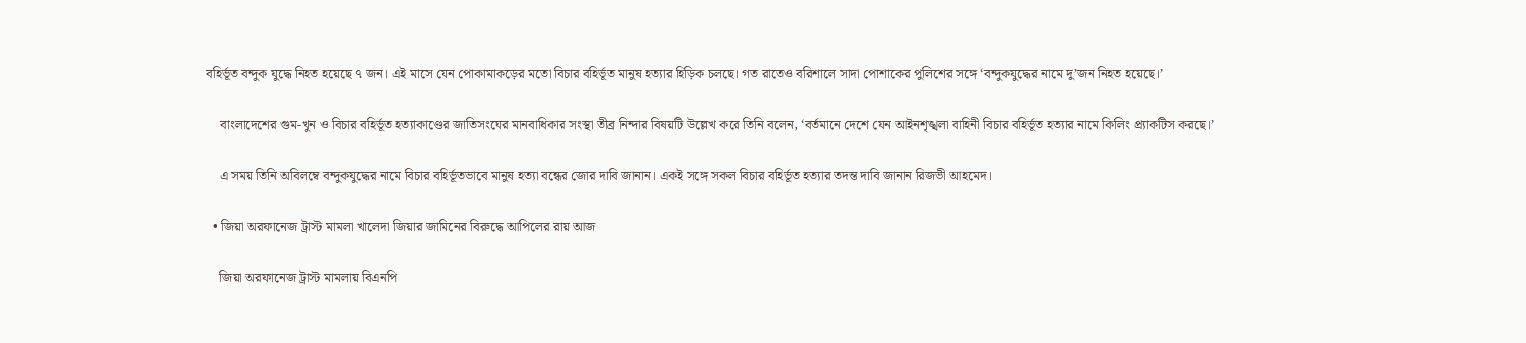বহির্ভূত বন্দুক যুদ্ধে নিহত হয়েছে ৭ জন। এই মাসে যেন পোকামাকড়ের মতো বিচার বহির্ভূত মানুষ হত্যার হিড়িক চলছে। গত রাতেও বরিশালে সাদা পোশাকের পুলিশের সঙ্গে ‘বন্দুকযুদ্ধের নামে দু’জন নিহত হয়েছে।’

    বাংলাদেশের গুম-খুন ও বিচার বহির্ভূত হত্যাকাণ্ডের জাতিসংঘের মানবাধিকার সংস্থা তীব্র নিন্দার বিষয়টি উল্লেখ করে তিনি বলেন, ‘বর্তমানে দেশে যেন আইনশৃঙ্খলা বাহিনী বিচার বহির্ভূত হত্যার নামে কিলিং প্র্যাকটিস করছে।’

    এ সময় তিনি অবিলম্বে বন্দুকযুদ্ধের নামে বিচার বহির্ভূতভাবে মানুষ হত্যা বন্ধের জোর দাবি জানান। একই সঙ্গে সকল বিচার বহির্ভূত হত্যার তদন্ত দাবি জানান রিজভী আহমেদ।

  • জিয়া অরফানেজ ট্রাস্ট মামলা খালেদা জিয়ার জামিনের বিরুদ্ধে আপিলের রায় আজ

    জিয়া অরফানেজ ট্রাস্ট মামলায় বিএনপি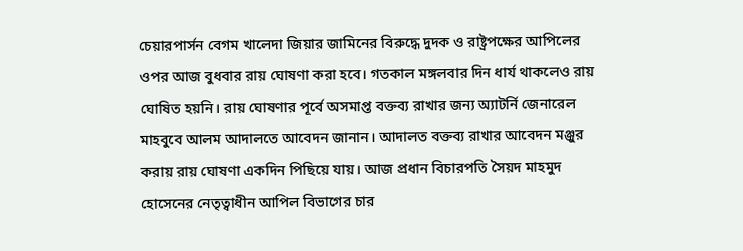চেয়ারপার্সন বেগম খালেদা জিয়ার জামিনের বিরুদ্ধে দুদক ও রাষ্ট্রপক্ষের আপিলের ওপর আজ বুধবার রায় ঘোষণা করা হবে। গতকাল মঙ্গলবার দিন ধার্য থাকলেও রায় ঘোষিত হয়নি। রায় ঘোষণার পূর্বে অসমাপ্ত বক্তব্য রাখার জন্য অ্যাটর্নি জেনারেল মাহবুবে আলম আদালতে আবেদন জানান। আদালত বক্তব্য রাখার আবেদন মঞ্জুর করায় রায় ঘোষণা একদিন পিছিয়ে যায়। আজ প্রধান বিচারপতি সৈয়দ মাহমুদ হোসেনের নেতৃত্বাধীন আপিল বিভাগের চার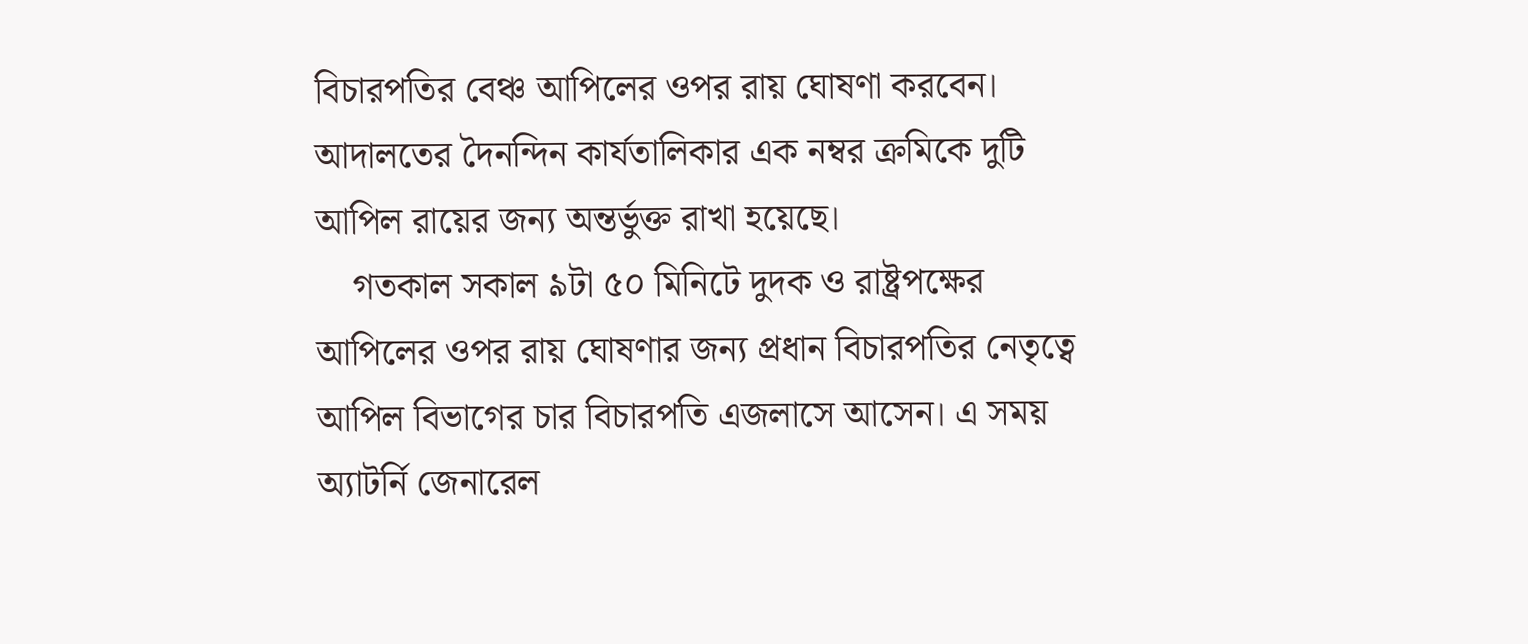বিচারপতির বেঞ্চ আপিলের ওপর রায় ঘোষণা করবেন। আদালতের দৈনন্দিন কার্যতালিকার এক নম্বর ক্রমিকে দুটি আপিল রায়ের জন্য অন্তর্ভুক্ত রাখা হয়েছে।
    গতকাল সকাল ৯টা ৫০ মিনিটে দুদক ও রাষ্ট্রপক্ষের আপিলের ওপর রায় ঘোষণার জন্য প্রধান বিচারপতির নেতৃত্বে আপিল বিভাগের চার বিচারপতি এজলাসে আসেন। এ সময় অ্যাটর্নি জেনারেল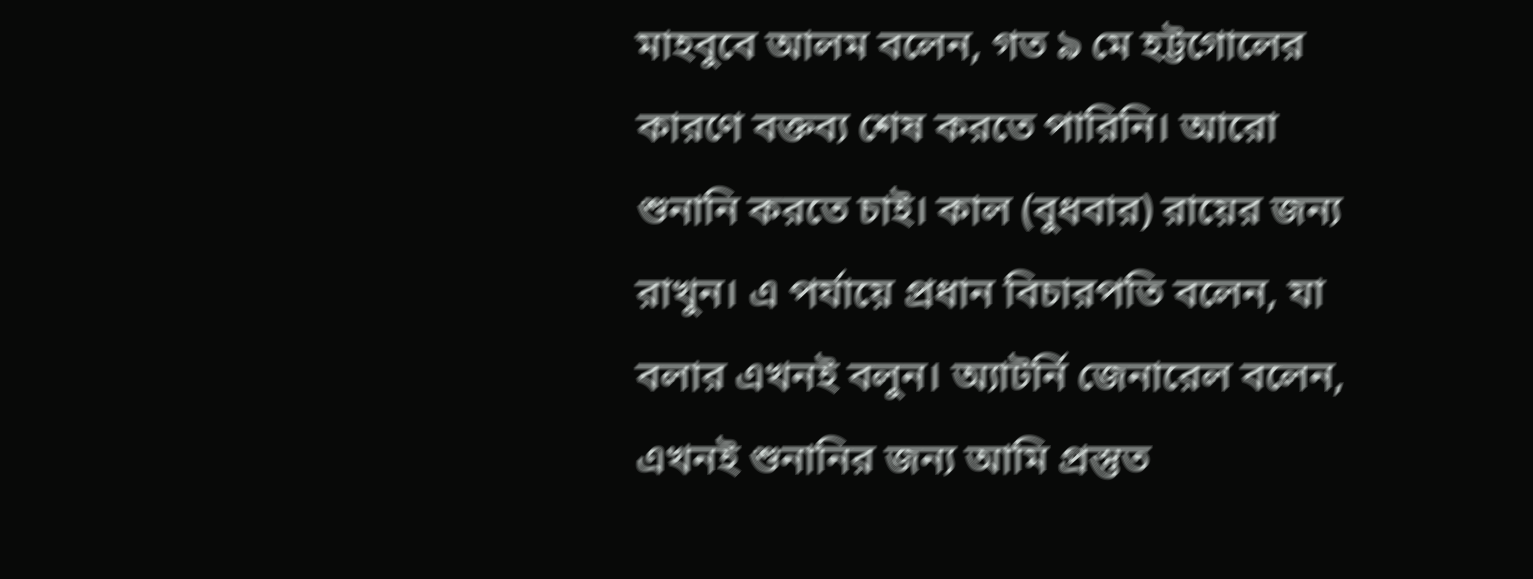মাহবুবে আলম বলেন, গত ৯ মে হট্টগোলের কারণে বক্তব্য শেষ করতে পারিনি। আরো শুনানি করতে চাই। কাল (বুধবার) রায়ের জন্য রাখুন। এ পর্যায়ে প্রধান বিচারপতি বলেন, যা বলার এখনই বলুন। অ্যাটর্নি জেনারেল বলেন, এখনই শুনানির জন্য আমি প্রস্তুত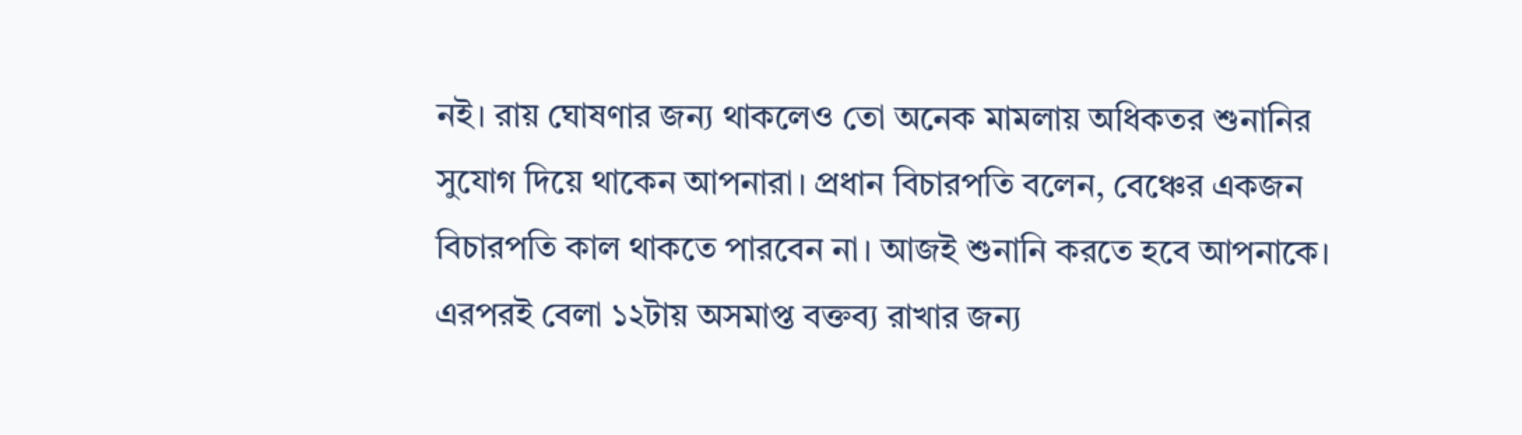নই। রায় ঘোষণার জন্য থাকলেও তো অনেক মামলায় অধিকতর শুনানির সুযোগ দিয়ে থাকেন আপনারা। প্রধান বিচারপতি বলেন, বেঞ্চের একজন বিচারপতি কাল থাকতে পারবেন না। আজই শুনানি করতে হবে আপনাকে। এরপরই বেলা ১২টায় অসমাপ্ত বক্তব্য রাখার জন্য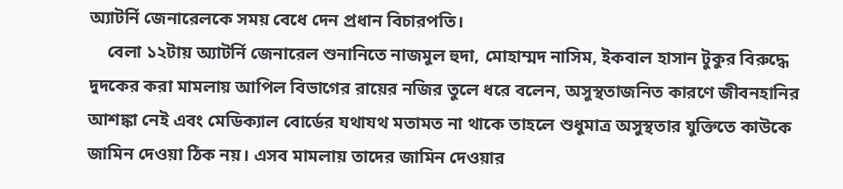অ্যাটর্নি জেনারেলকে সময় বেধে দেন প্রধান বিচারপতি।
    বেলা ১২টায় অ্যাটর্নি জেনারেল শুনানিতে নাজমুল হুদা, মোহাম্মদ নাসিম, ইকবাল হাসান টুকুর বিরুদ্ধে দুদকের করা মামলায় আপিল বিভাগের রায়ের নজির তুলে ধরে বলেন, অসুস্থতাজনিত কারণে জীবনহানির আশঙ্কা নেই এবং মেডিক্যাল বোর্ডের যথাযথ মতামত না থাকে তাহলে শুধুমাত্র অসুস্থতার যুক্তিতে কাউকে জামিন দেওয়া ঠিক নয়। এসব মামলায় তাদের জামিন দেওয়ার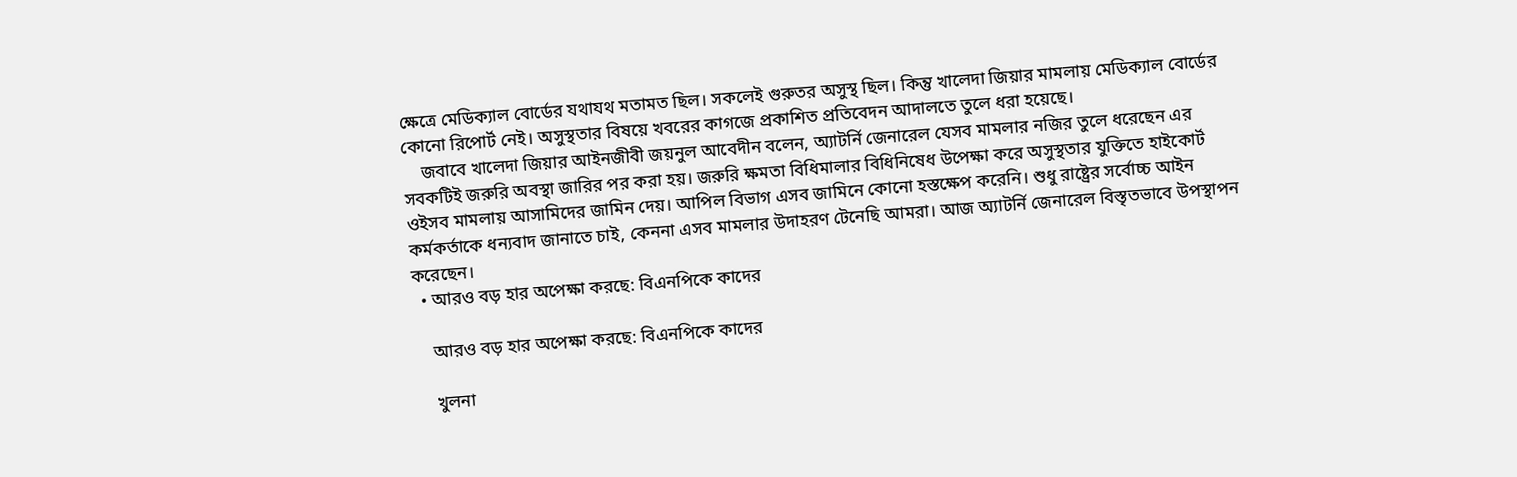ক্ষেত্রে মেডিক্যাল বোর্ডের যথাযথ মতামত ছিল। সকলেই গুরুতর অসুস্থ ছিল। কিন্তু খালেদা জিয়ার মামলায় মেডিক্যাল বোর্ডের কোনো রিপোর্ট নেই। অসুস্থতার বিষয়ে খবরের কাগজে প্রকাশিত প্রতিবেদন আদালতে তুলে ধরা হয়েছে।
    জবাবে খালেদা জিয়ার আইনজীবী জয়নুল আবেদীন বলেন, অ্যাটর্নি জেনারেল যেসব মামলার নজির তুলে ধরেছেন এর সবকটিই জরুরি অবস্থা জারির পর করা হয়। জরুরি ক্ষমতা বিধিমালার বিধিনিষেধ উপেক্ষা করে অসুস্থতার যুক্তিতে হাইকোর্ট ওইসব মামলায় আসামিদের জামিন দেয়। আপিল বিভাগ এসব জামিনে কোনো হস্তক্ষেপ করেনি। শুধু রাষ্ট্রের সর্বোচ্চ আইন কর্মকর্তাকে ধন্যবাদ জানাতে চাই, কেননা এসব মামলার উদাহরণ টেনেছি আমরা। আজ অ্যাটর্নি জেনারেল বিস্তৃতভাবে উপস্থাপন করেছেন।
  • আরও বড় হার অপেক্ষা করছে: বিএনপিকে কাদের

    আরও বড় হার অপেক্ষা করছে: বিএনপিকে কাদের

    খুলনা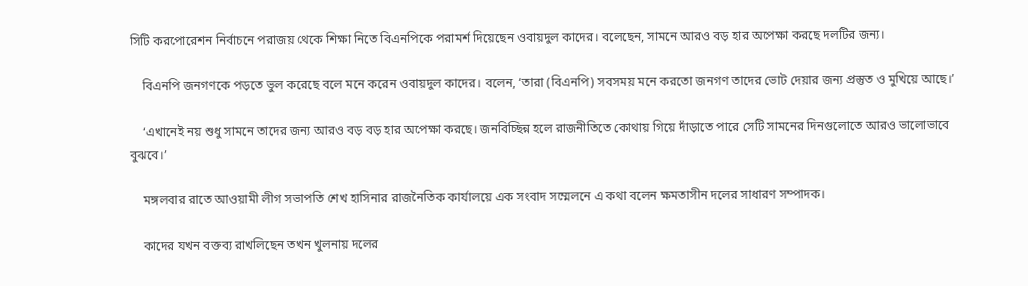সিটি করপোরেশন নির্বাচনে পরাজয় থেকে শিক্ষা নিতে বিএনপিকে পরামর্শ দিয়েছেন ওবায়দুল কাদের। বলেছেন, সামনে আরও বড় হার অপেক্ষা করছে দলটির জন্য।

    বিএনপি জনগণকে পড়তে ভুল করেছে বলে মনে করেন ওবায়দুল কাদের। বলেন, ‘তারা (বিএনপি) সবসময় মনে করতো জনগণ তাদের ভোট দেয়ার জন্য প্রস্তুত ও মুখিয়ে আছে।’

    ‘এখানেই নয় শুধু সামনে তাদের জন্য আরও বড় বড় হার অপেক্ষা করছে। জনবিচ্ছিন্ন হলে রাজনীতিতে কোথায় গিয়ে দাঁড়াতে পারে সেটি সামনের দিনগুলোতে আরও ভালোভাবে বুঝবে।’

    মঙ্গলবার রাতে আওয়ামী লীগ সভাপতি শেখ হাসিনার রাজনৈতিক কার্যালয়ে এক সংবাদ সম্মেলনে এ কথা বলেন ক্ষমতাসীন দলের সাধারণ সম্পাদক।

    কাদের যখন বক্তব্য রাখলিছেন তখন খুলনায় দলের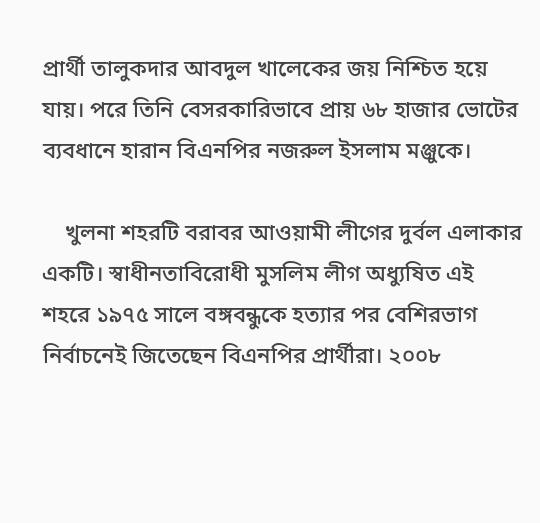প্রার্থী তালুকদার আবদুল খালেকের জয় নিশ্চিত হয়ে যায়। পরে তিনি বেসরকারিভাবে প্রায় ৬৮ হাজার ভোটের ব্যবধানে হারান বিএনপির নজরুল ইসলাম মঞ্জুকে।

    খুলনা শহরটি বরাবর আওয়ামী লীগের দুর্বল এলাকার একটি। স্বাধীনতাবিরোধী মুসলিম লীগ অধ্যুষিত এই শহরে ১৯৭৫ সালে বঙ্গবন্ধুকে হত্যার পর বেশিরভাগ নির্বাচনেই জিতেছেন বিএনপির প্রার্থীরা। ২০০৮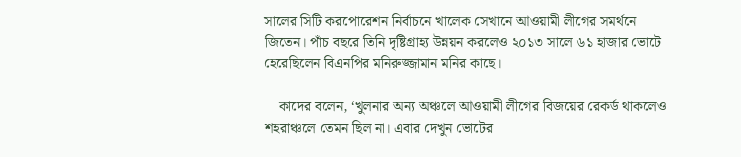সালের সিটি করপোরেশন নির্বাচনে খালেক সেখানে আওয়ামী লীগের সমর্থনে জিতেন। পাঁচ বছরে তিনি দৃষ্টিগ্রাহ্য উন্নয়ন করলেও ২০১৩ সালে ৬১ হাজার ভোটে হেরেছিলেন বিএনপির মনিরুজ্জামান মনির কাছে।

    কাদের বলেন, ‘খুলনার অন্য অঞ্চলে আওয়ামী লীগের বিজয়ের রেকর্ড থাকলেও শহরাঞ্চলে তেমন ছিল না। এবার দেখুন ভোটের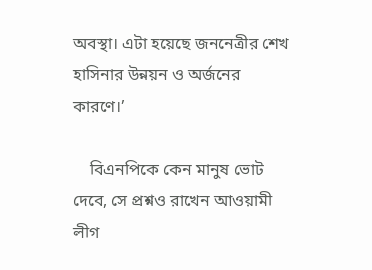অবস্থা। এটা হয়েছে জননেত্রীর শেখ হাসিনার উন্নয়ন ও অর্জনের কারণে।’

    বিএনপিকে কেন মানুষ ভোট দেবে, সে প্রশ্নও রাখেন আওয়ামী লীগ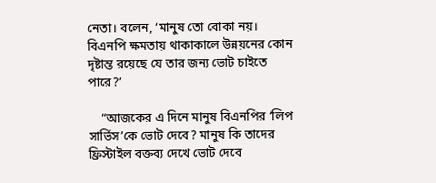নেতা। বলেন, ‘মানুষ তো বোকা নয়। বিএনপি ক্ষমতায় থাকাকালে উন্নয়নের কোন দৃষ্টান্ত রয়েছে যে তার জন্য ভোট চাইতে পারে?’

    “আজকের এ দিনে মানুষ বিএনপির ‘লিপ সার্ভিস’কে ভোট দেবে? মানুষ কি তাদের ফ্রিস্টাইল বক্তব্য দেখে ভোট দেবে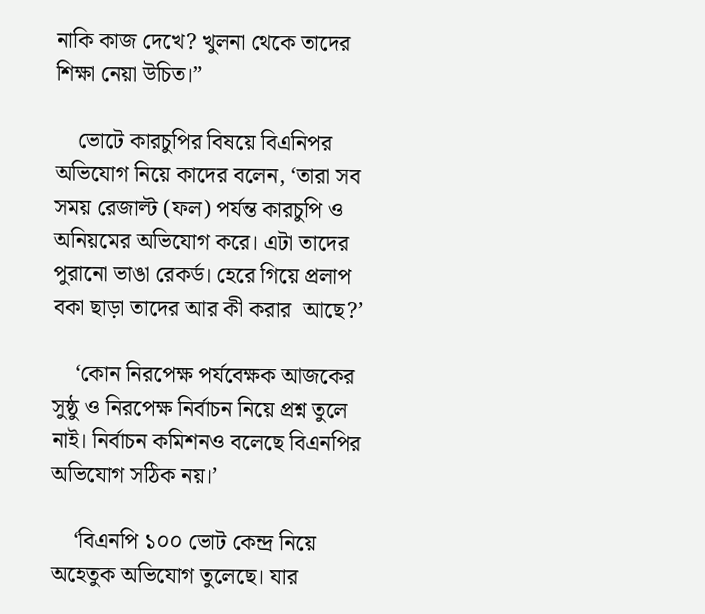নাকি কাজ দেখে? খুলনা থেকে তাদের শিক্ষা নেয়া উচিত।”

    ভোটে কারচুপির বিষয়ে বিএনিপর অভিযোগ নিয়ে কাদের বলেন, ‘তারা সব সময় রেজাল্ট (ফল) পর্যন্ত কারচুপি ও অনিয়মের অভিযোগ করে। এটা তাদের পুরানো ভাঙা রেকর্ড। হেরে গিয়ে প্রলাপ বকা ছাড়া তাদের আর কী করার  আছে?’

    ‘কোন নিরপেক্ষ পর্যবেক্ষক আজকের সুষ্ঠু ও নিরপেক্ষ নির্বাচন নিয়ে প্রশ্ন তুলে নাই। নির্বাচন কমিশনও বলেছে বিএনপির অভিযোগ সঠিক নয়।’

    ‘বিএনপি ১০০ ভোট কেন্দ্র নিয়ে অহেতুক অভিযোগ তুলেছে। যার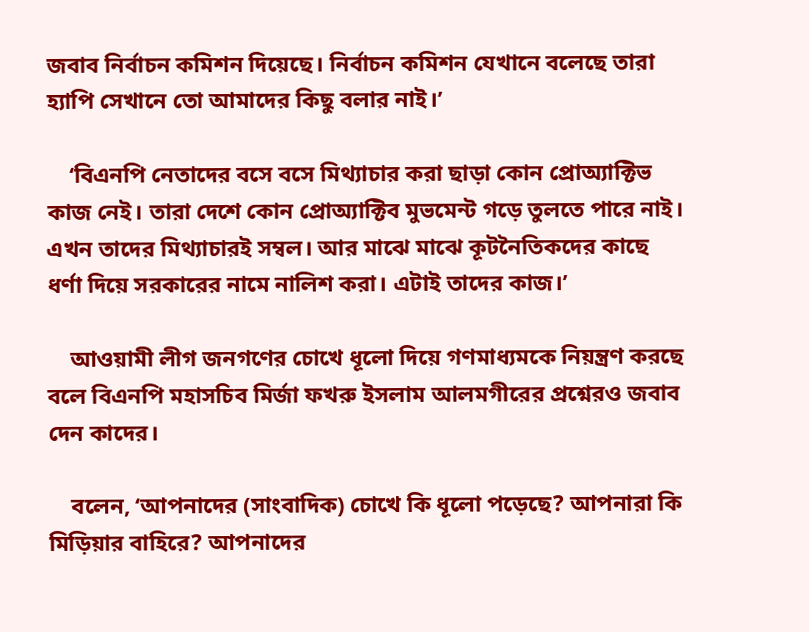জবাব নির্বাচন কমিশন দিয়েছে। নির্বাচন কমিশন যেখানে বলেছে তারা হ্যাপি সেখানে তো আমাদের কিছু বলার নাই।’

    ‘বিএনপি নেতাদের বসে বসে মিথ্যাচার করা ছাড়া কোন প্রোঅ্যাক্টিভ কাজ নেই। তারা দেশে কোন প্রোঅ্যাক্টিব মুভমেন্ট গড়ে তুলতে পারে নাই। এখন তাদের মিথ্যাচারই সম্বল। আর মাঝে মাঝে কূটনৈতিকদের কাছে ধর্ণা দিয়ে সরকারের নামে নালিশ করা। এটাই তাদের কাজ।’

    আওয়ামী লীগ জনগণের চোখে ধূলো দিয়ে গণমাধ্যমকে নিয়ন্ত্রণ করছে বলে বিএনপি মহাসচিব মির্জা ফখরু ইসলাম আলমগীরের প্রশ্নেরও জবাব দেন কাদের।

    বলেন, ‘আপনাদের (সাংবাদিক) চোখে কি ধূলো পড়েছে? আপনারা কি মিড়িয়ার বাহিরে? আপনাদের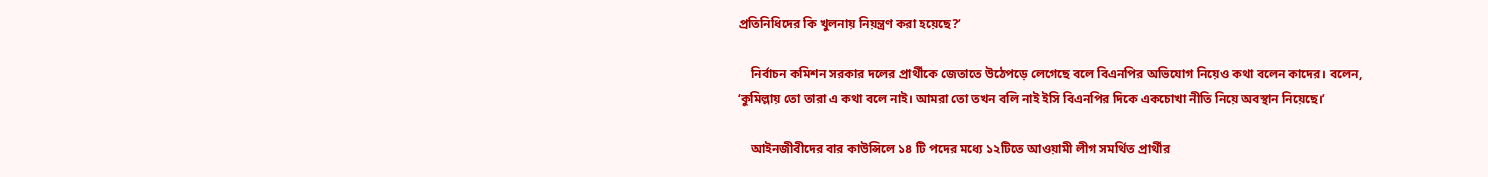প্রতিনিধিদের কি খুলনায় নিয়ন্ত্রণ করা হয়েছে?’

    নির্বাচন কমিশন সরকার দলের প্রার্থীকে জেতাতে উঠেপড়ে লেগেছে বলে বিএনপির অভিযোগ নিয়েও কথা বলেন কাদের। বলেন, ‘কুমিল্লায় তো তারা এ কথা বলে নাই। আমরা তো তখন বলি নাই ইসি বিএনপির দিকে একচোখা নীতি নিয়ে অবস্থান নিয়েছে।’

    আইনজীবীদের বার কাউন্সিলে ১৪ টি পদের মধ্যে ১২টিতে আওয়ামী লীগ সমর্থিত প্রার্থীর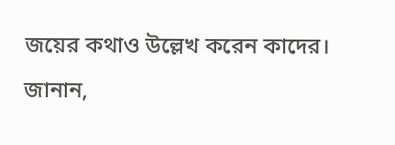জয়ের কথাও উল্লেখ করেন কাদের। জানান,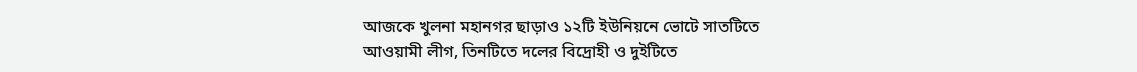আজকে খুলনা মহানগর ছাড়াও ১২টি ইউনিয়নে ভোটে সাতটিতে আওয়ামী লীগ, তিনটিতে দলের বিদ্রোহী ও দুইটিতে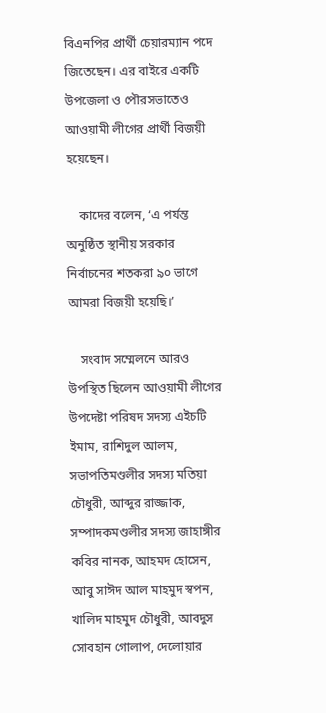বিএনপির প্রার্থী চেয়ারম্যান পদে জিতেছেন। এর বাইরে একটি উপজেলা ও পৌরসভাতেও আওয়ামী লীগের প্রার্থী বিজয়ী হয়েছেন।

    কাদের বলেন, ‘এ পর্যন্ত অনুষ্ঠিত স্থানীয় সরকার নির্বাচনের শতকরা ৯০ ভাগে আমরা বিজয়ী হয়েছি।’

    সংবাদ সম্মেলনে আরও উপস্থিত ছিলেন আওয়ামী লীগের উপদেষ্টা পরিষদ সদস্য এইচটি ইমাম, রাশিদুল আলম, সভাপতিমণ্ডলীর সদস্য মতিয়া চৌধুরী, আব্দুর রাজ্জাক, সম্পাদকমণ্ডলীর সদস্য জাহাঙ্গীর কবির নানক, আহমদ হোসেন, আবু সাঈদ আল মাহমুদ স্বপন, খালিদ মাহমুদ চৌধুরী, আবদুস সোবহান গোলাপ, দেলোয়ার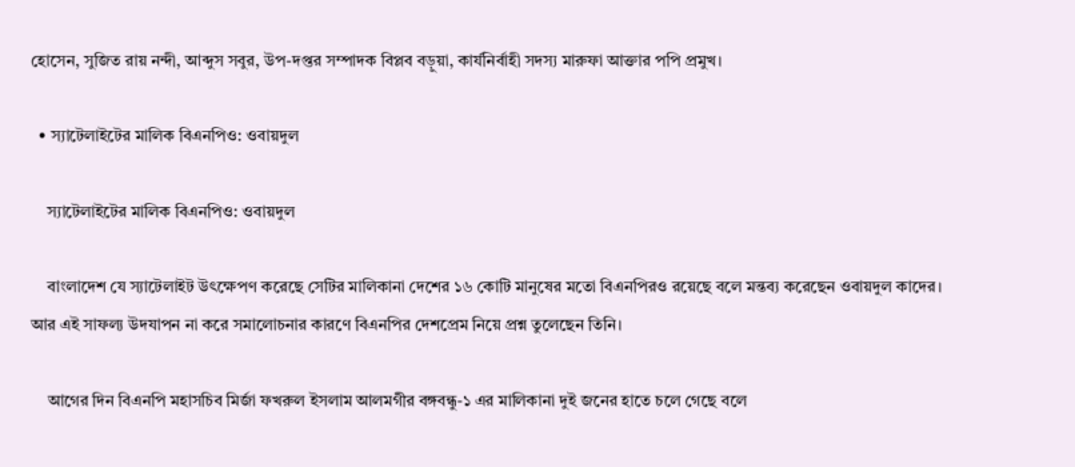হোসেন, সুজিত রায় নন্দী, আব্দুস সবুর, উপ-দপ্তর সম্পাদক বিপ্লব বড়ুয়া, কার্যনির্বাহী সদস্য মারুফা আক্তার পপি প্রমুখ।

  • স্যাটেলাইটের মালিক বিএনপিও: ওবায়দুল

    স্যাটেলাইটের মালিক বিএনপিও: ওবায়দুল

    বাংলাদেশ যে স্যাটেলাইট উৎক্ষেপণ করেছে সেটির মালিকানা দেশের ১৬ কোটি মানুষের মতো বিএনপিরও রয়েছে বলে মন্তব্য করেছেন ওবায়দুল কাদের। আর এই সাফল্য উদযাপন না করে সমালোচনার কারণে বিএনপির দেশপ্রেম নিয়ে প্রশ্ন তুলেছেন তিনি।

    আগের দিন বিএনপি মহাসচিব মির্জা ফখরুল ইসলাম আলমগীর বঙ্গবন্ধু-১ এর মালিকানা দুই জনের হাতে চলে গেছে বলে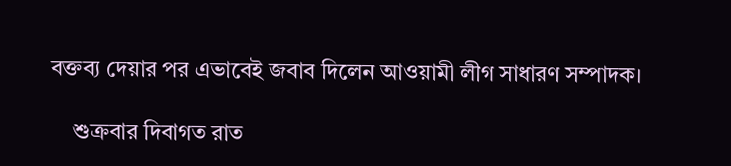বক্তব্য দেয়ার পর এভাবেই জবাব দিলেন আওয়ামী লীগ সাধারণ সম্পাদক।

    শুক্রবার দিবাগত রাত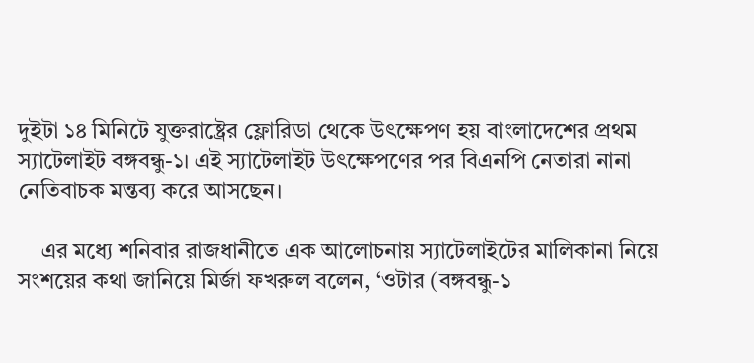দুইটা ১৪ মিনিটে যুক্তরাষ্ট্রের ফ্লোরিডা থেকে উৎক্ষেপণ হয় বাংলাদেশের প্রথম স্যাটেলাইট বঙ্গবন্ধু-১। এই স্যাটেলাইট উৎক্ষেপণের পর বিএনপি নেতারা নানা নেতিবাচক মন্তব্য করে আসছেন।

    এর মধ্যে শনিবার রাজধানীতে এক আলোচনায় স্যাটেলাইটের মালিকানা নিয়ে সংশয়ের কথা জানিয়ে মির্জা ফখরুল বলেন, ‘ওটার (বঙ্গবন্ধু-১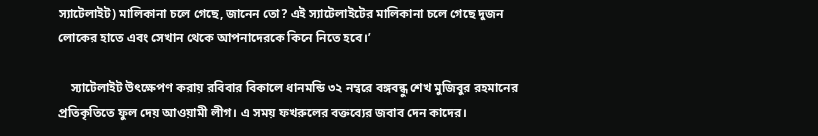স্যাটেলাইট) মালিকানা চলে গেছে, জানেন তো? এই স্যাটেলাইটের মালিকানা চলে গেছে দুজন লোকের হাতে এবং সেখান থেকে আপনাদেরকে কিনে নিতে হবে।’

    স্যাটেলাইট উৎক্ষেপণ করায় রবিবার বিকালে ধানমন্ডি ৩২ নম্বরে বঙ্গবন্ধু শেখ মুজিবুর রহমানের প্রতিকৃতিতে ফুল দেয় আওয়ামী লীগ। এ সময় ফখরুলের বক্তব্যের জবাব দেন কাদের।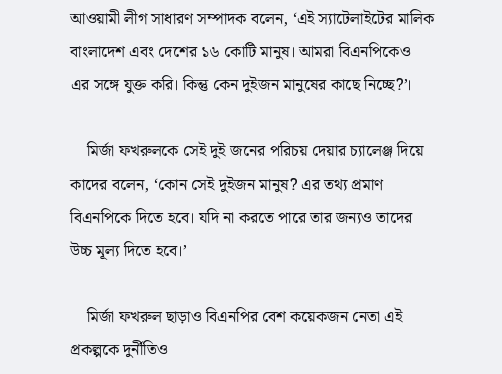আওয়ামী লীগ সাধারণ সম্পাদক বলেন, ‘এই স্যাটেলাইটের মালিক বাংলাদেশ এবং দেশের ১৬ কোটি মানুষ। আমরা বিএনপিকেও এর সঙ্গে যুক্ত করি। কিন্তু কেন দুইজন মানুষের কাছে নিচ্ছে?’।

    মির্জা ফখরুলকে সেই দুই জনের পরিচয় দেয়ার চ্যালেঞ্জ দিয়ে কাদের বলেন, ‘কোন সেই দুইজন মানুষ? এর তথ্য প্রমাণ বিএনপিকে দিতে হবে। যদি না করতে পারে তার জন্যও তাদের উচ্চ মূল্য দিতে হবে।’

    মির্জা ফখরুল ছাড়াও বিএনপির বেশ কয়েকজন নেতা এই প্রকল্পকে দুর্নীতিও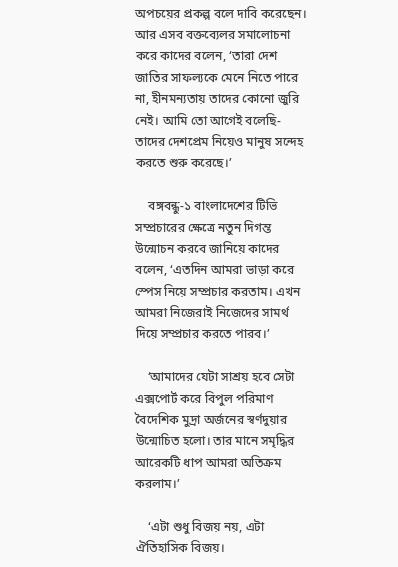অপচয়ের প্রকল্প বলে দাবি করেছেন। আর এসব বক্তব্যেলর সমালোচনা করে কাদের বলেন, ‘তারা দেশ জাতির সাফল্যকে মেনে নিতে পারে না, হীনমন্যতায় তাদের কোনো জুরি নেই। আমি তো আগেই বলেছি- তাদের দেশপ্রেম নিয়েও মানুষ সন্দেহ করতে শুরু করেছে।’

    বঙ্গবন্ধু-১ বাংলাদেশের টিভি সম্প্রচারের ক্ষেত্রে নতুন দিগন্ত উন্মোচন করবে জানিয়ে কাদের বলেন, ‘এতদিন আমরা ভাড়া করে স্পেস নিয়ে সম্প্রচার করতাম। এখন আমরা নিজেরাই নিজেদের সামর্থ দিয়ে সম্প্রচার করতে পারব।’

    ‘আমাদের যেটা সাশ্রয় হবে সেটা এক্সপোর্ট করে বিপুল পরিমাণ বৈদেশিক মুদ্রা অর্জনের স্বর্ণদুয়ার উন্মোচিত হলো। তার মানে সমৃদ্ধির আরেকটি ধাপ আমরা অতিক্রম করলাম।’

    ‘এটা শুধু বিজয় নয়, এটা ঐতিহাসিক বিজয়।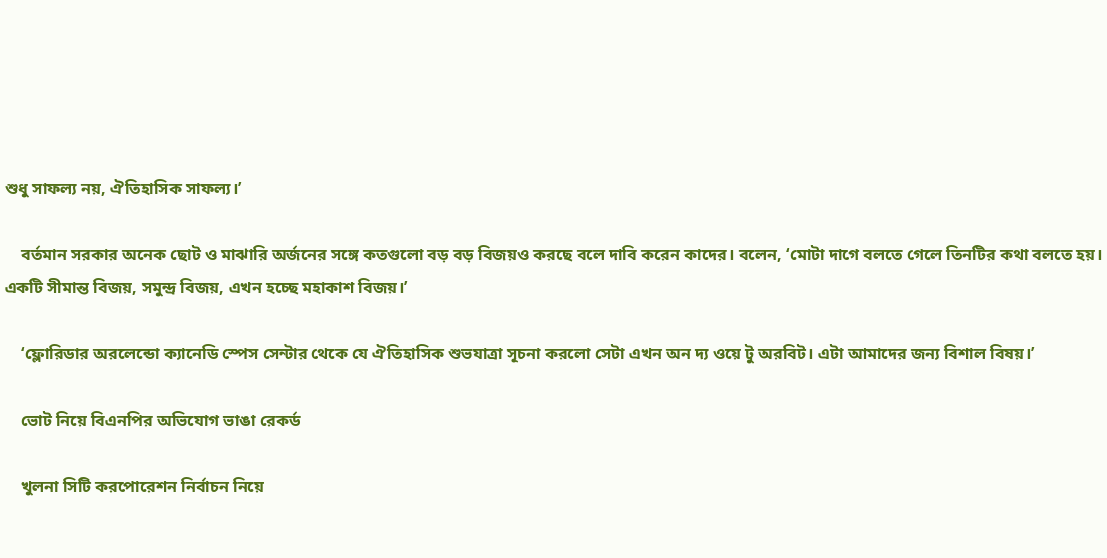শুধু সাফল্য নয়, ঐতিহাসিক সাফল্য।’

    বর্তমান সরকার অনেক ছোট ও মাঝারি অর্জনের সঙ্গে কতগুলো বড় বড় বিজয়ও করছে বলে দাবি করেন কাদের। বলেন, ‘মোটা দাগে বলতে গেলে তিনটির কথা বলতে হয়। একটি সীমান্ত বিজয়, সমুন্দ্র বিজয়, এখন হচ্ছে মহাকাশ বিজয়।’

    ‘ফ্লোরিডার অরলেন্ডো ক্যানেডি স্পেস সেন্টার থেকে যে ঐতিহাসিক শুভযাত্রা সূচনা করলো সেটা এখন অন দ্য ওয়ে টু অরবিট। এটা আমাদের জন্য বিশাল বিষয়।’

    ভোট নিয়ে বিএনপির অভিযোগ ভাঙা রেকর্ড

    খুলনা সিটি করপোরেশন নির্বাচন নিয়ে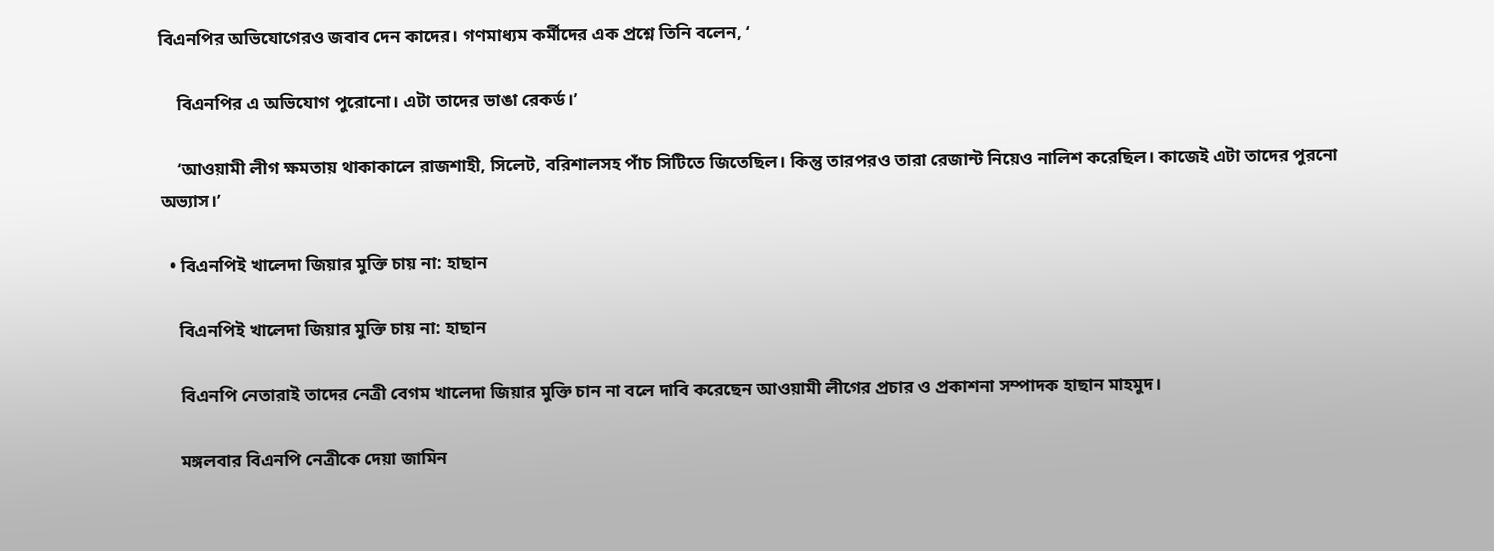বিএনপির অভিযোগেরও জবাব দেন কাদের। গণমাধ্যম কর্মীদের এক প্রশ্নে তিনি বলেন, ‘

    বিএনপির এ অভিযোগ পুরোনো। এটা তাদের ভাঙা রেকর্ড।’

    ‘আওয়ামী লীগ ক্ষমতায় থাকাকালে রাজশাহী, সিলেট, বরিশালসহ পাঁচ সিটিতে জিতেছিল। কিন্তু তারপরও তারা রেজান্ট নিয়েও নালিশ করেছিল। কাজেই এটা তাদের পুরনো অভ্যাস।’

  • বিএনপিই খালেদা জিয়ার মুক্তি চায় না: হাছান

    বিএনপিই খালেদা জিয়ার মুক্তি চায় না: হাছান

    বিএনপি নেতারাই তাদের নেত্রী বেগম খালেদা জিয়ার মুক্তি চান না বলে দাবি করেছেন আওয়ামী লীগের প্রচার ও প্রকাশনা সম্পাদক হাছান মাহমুদ।

    মঙ্গলবার বিএনপি নেত্রীকে দেয়া জামিন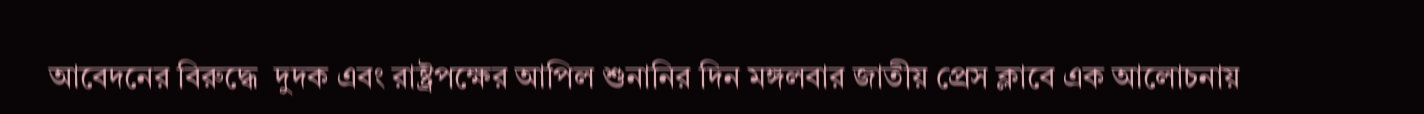আবেদনের বিরুদ্ধে  দুদক এবং রাষ্ট্রপক্ষের আপিল শুনানির দিন মঙ্গলবার জাতীয় প্রেস ক্লাবে এক আলোচনায়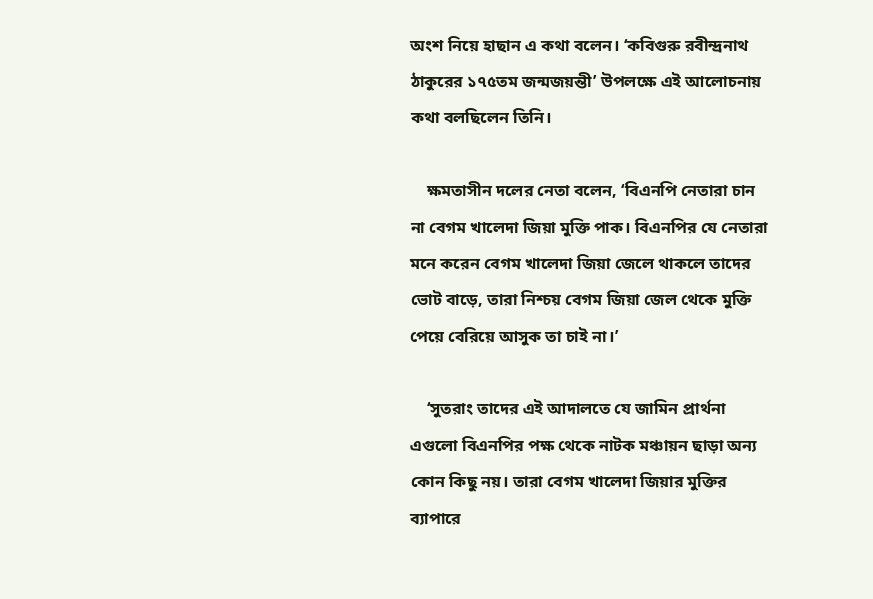অংশ নিয়ে হাছান এ কথা বলেন। ‘কবিগুরু রবীন্দ্রনাথ ঠাকুরের ১৭৫তম জন্মজয়ন্তী’ উপলক্ষে এই আলোচনায় কথা বলছিলেন তিনি।

    ক্ষমতাসীন দলের নেতা বলেন, ‘বিএনপি নেতারা চান না বেগম খালেদা জিয়া মুক্তি পাক। বিএনপির যে নেতারা মনে করেন বেগম খালেদা জিয়া জেলে থাকলে তাদের ভোট বাড়ে, তারা নিশ্চয় বেগম জিয়া জেল থেকে মুক্তি পেয়ে বেরিয়ে আসুক তা চাই না।’

    ‘সুতরাং তাদের এই আদালতে যে জামিন প্রার্থনা এগুলো বিএনপির পক্ষ থেকে নাটক মঞ্চায়ন ছাড়া অন্য কোন কিছু নয়। তারা বেগম খালেদা জিয়ার মুক্তির ব্যাপারে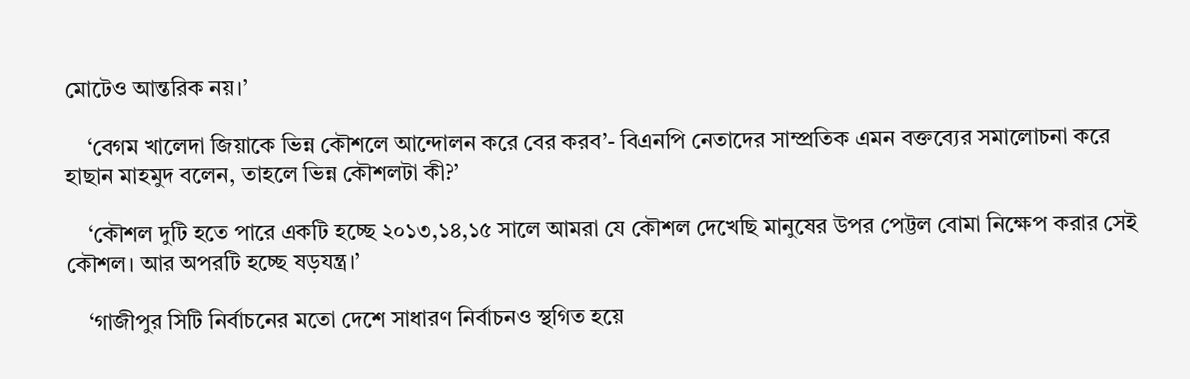মোটেও আন্তরিক নয়।’

    ‘বেগম খালেদা জিয়াকে ভিন্ন কৌশলে আন্দোলন করে বের করব’- বিএনপি নেতাদের সাম্প্রতিক এমন বক্তব্যের সমালোচনা করে হাছান মাহমুদ বলেন, তাহলে ভিন্ন কৌশলটা কী?’

    ‘কৌশল দুটি হতে পারে একটি হচ্ছে ২০১৩,১৪,১৫ সালে আমরা যে কৌশল দেখেছি মানুষের উপর পেট্টল বোমা নিক্ষেপ করার সেই কৌশল। আর অপরটি হচ্ছে ষড়যন্ত্র।’

    ‘গাজীপুর সিটি নির্বাচনের মতো দেশে সাধারণ নির্বাচনও স্থগিত হয়ে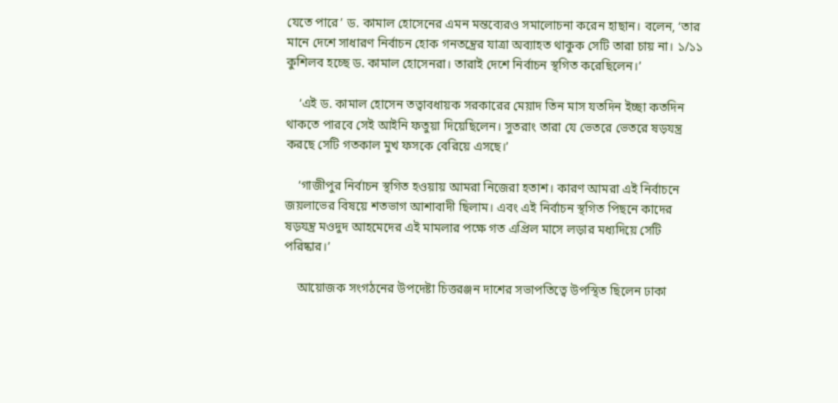যেতে পারে’ ড. কামাল হোসেনের এমন মন্তব্যেরও সমালোচনা করেন হাছান। বলেন, ‘তার মানে দেশে সাধারণ নির্বাচন হোক গনতন্ত্রের যাত্রা অব্যাহত থাকুক সেটি তারা চায় না। ১/১১ কুশিলব হচ্ছে ড. কামাল হোসেনরা। তারাই দেশে নির্বাচন স্থগিত করেছিলেন।’

    ‘এই ড. কামাল হোসেন তত্বাবধায়ক সরকারের মেয়াদ তিন মাস যতদিন ইচ্ছা কতদিন থাকতে পারবে সেই আইনি ফতুয়া দিয়েছিলেন। সুতরাং তারা যে ভেতরে ভেতরে ষড়যন্ত্র করছে সেটি গতকাল মুখ ফসকে বেরিয়ে এসছে।’

    ‘গাজীপুর নির্বাচন স্থগিত হওয়ায় আমরা নিজেরা হতাশ। কারণ আমরা এই নির্বাচনে জয়লাভের বিষয়ে শতভাগ আশাবাদী ছিলাম। এবং এই নির্বাচন স্থগিত পিছনে কাদের ষড়যন্ত্র মওদুদ আহমেদের এই মামলার পক্ষে গত এপ্রিল মাসে লড়ার মধ্যদিয়ে সেটি পরিষ্কার।’

    আয়োজক সংগঠনের উপদেষ্টা চিত্তরঞ্জন দাশের সভাপতিত্বে উপস্থিত ছিলেন ঢাকা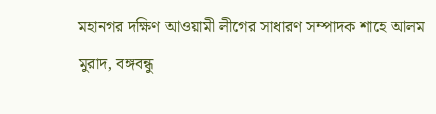মহানগর দক্ষিণ আওয়ামী লীগের সাধারণ সম্পাদক শাহে আলম মুরাদ, বঙ্গবন্ধু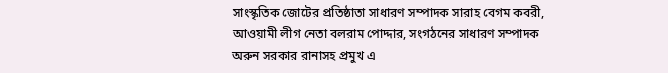সাংস্কৃতিক জোটের প্রতিষ্ঠাতা সাধারণ সম্পাদক সারাহ বেগম কবরী, আওয়ামী লীগ নেতা বলরাম পোদ্দার, সংগঠনের সাধারণ সম্পাদক অরুন সরকার রানাসহ প্রমুখ এ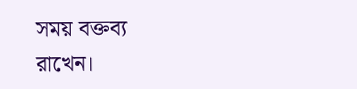সময় বক্তব্য রাখেন।